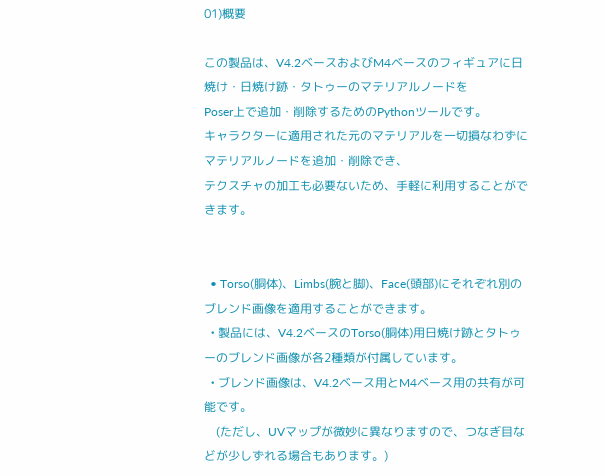01)概要

この製品は、V4.2ベースおよびM4ベースのフィギュアに日焼け・日焼け跡・タトゥーのマテリアルノードを
Poser上で追加・削除するためのPythonツールです。
キャラクターに適用された元のマテリアルを一切損なわずにマテリアルノードを追加・削除でき、
テクスチャの加工も必要ないため、手軽に利用することができます。


  • Torso(胴体)、Limbs(腕と脚)、Face(頭部)にそれぞれ別のブレンド画像を適用することができます。
  • 製品には、V4.2ベースのTorso(胴体)用日焼け跡とタトゥーのブレンド画像が各2種類が付属しています。
  • ブレンド画像は、V4.2ベース用とM4ベース用の共有が可能です。
    (ただし、UVマップが微妙に異なりますので、つなぎ目などが少しずれる場合もあります。)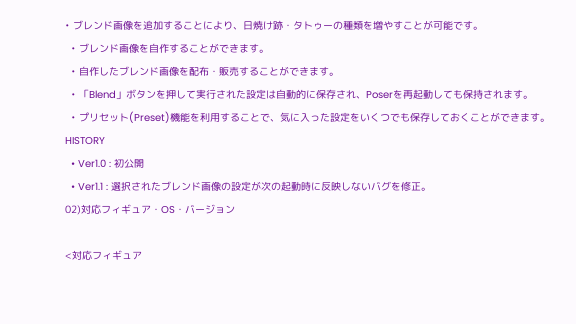• ブレンド画像を追加することにより、日焼け跡・タトゥーの種類を増やすことが可能です。
  • ブレンド画像を自作することができます。
  • 自作したブレンド画像を配布・販売することができます。
  • 「Blend」ボタンを押して実行された設定は自動的に保存され、Poserを再起動しても保持されます。
  • プリセット(Preset)機能を利用することで、気に入った設定をいくつでも保存しておくことができます。
HISTORY
  • Ver1.0 : 初公開
  • Ver1.1 : 選択されたブレンド画像の設定が次の起動時に反映しないバグを修正。
02)対応フィギュア・OS・バージョン

<対応フィギュア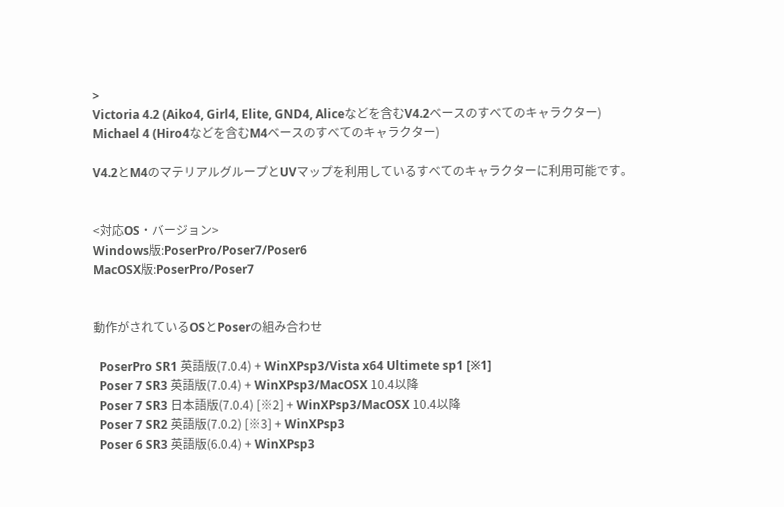>
Victoria 4.2 (Aiko4, Girl4, Elite, GND4, Aliceなどを含むV4.2ベースのすべてのキャラクター)
Michael 4 (Hiro4などを含むM4ベースのすべてのキャラクター)

V4.2とM4のマテリアルグループとUVマップを利用しているすべてのキャラクターに利用可能です。


<対応OS・バージョン>
Windows版:PoserPro/Poser7/Poser6
MacOSX版:PoserPro/Poser7


動作がされているOSとPoserの組み合わせ

  PoserPro SR1 英語版(7.0.4) + WinXPsp3/Vista x64 Ultimete sp1 [※1]
  Poser 7 SR3 英語版(7.0.4) + WinXPsp3/MacOSX 10.4以降
  Poser 7 SR3 日本語版(7.0.4) [※2] + WinXPsp3/MacOSX 10.4以降
  Poser 7 SR2 英語版(7.0.2) [※3] + WinXPsp3
  Poser 6 SR3 英語版(6.0.4) + WinXPsp3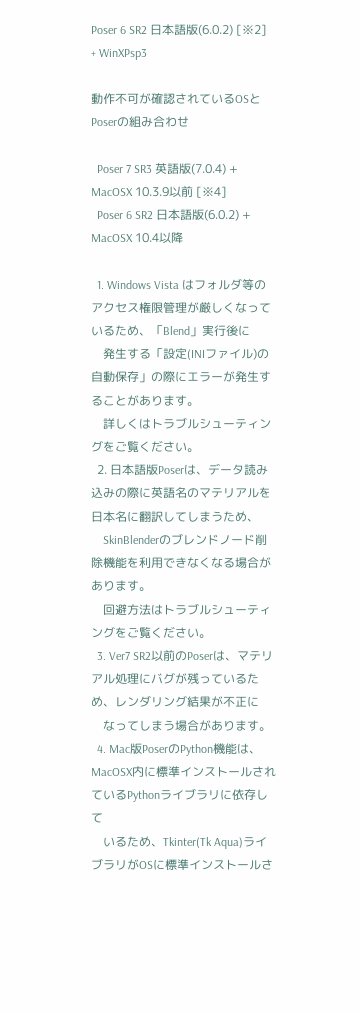Poser 6 SR2 日本語版(6.0.2) [※2] + WinXPsp3

動作不可が確認されているOSとPoserの組み合わせ

  Poser 7 SR3 英語版(7.0.4) + MacOSX 10.3.9以前 [※4]
  Poser 6 SR2 日本語版(6.0.2) + MacOSX 10.4以降

  1. Windows Vista はフォルダ等のアクセス権限管理が厳しくなっているため、「Blend」実行後に
    発生する「設定(INIファイル)の自動保存」の際にエラーが発生することがあります。
    詳しくはトラブルシューティングをご覧ください。
  2. 日本語版Poserは、データ読み込みの際に英語名のマテリアルを日本名に翻訳してしまうため、
    SkinBlenderのブレンドノード削除機能を利用できなくなる場合があります。
    回避方法はトラブルシューティングをご覧ください。
  3. Ver7 SR2以前のPoserは、マテリアル処理にバグが残っているため、レンダリング結果が不正に
    なってしまう場合があります。
  4. Mac版PoserのPython機能は、MacOSX内に標準インストールされているPythonライブラリに依存して
    いるため、Tkinter(Tk Aqua)ライブラリがOSに標準インストールさ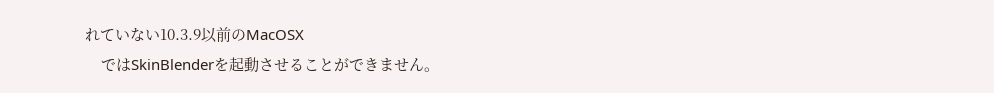れていない10.3.9以前のMacOSX
    ではSkinBlenderを起動させることができません。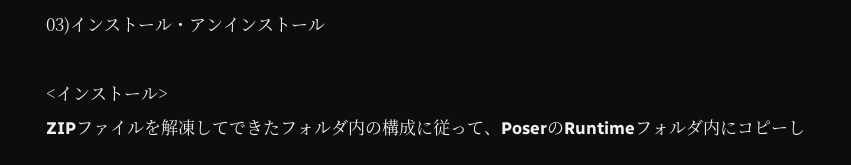03)インストール・アンインストール

<インストール>
ZIPファイルを解凍してできたフォルダ内の構成に従って、PoserのRuntimeフォルダ内にコピーし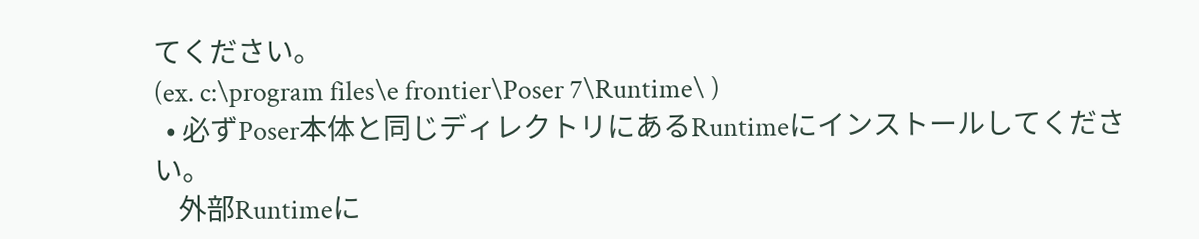てください。
(ex. c:\program files\e frontier\Poser 7\Runtime\ )
  • 必ずPoser本体と同じディレクトリにあるRuntimeにインストールしてください。
    外部Runtimeに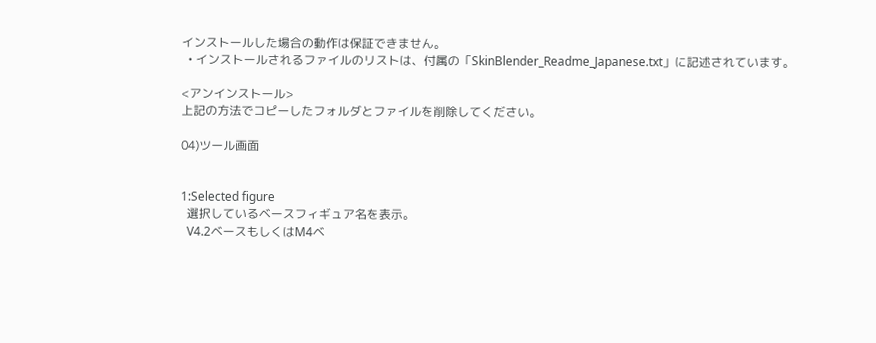インストールした場合の動作は保証できません。
  • インストールされるファイルのリストは、付属の「SkinBlender_Readme_Japanese.txt」に記述されています。

<アンインストール>
上記の方法でコピーしたフォルダとファイルを削除してください。

04)ツール画面


1:Selected figure
  選択しているベースフィギュア名を表示。
  V4.2ベースもしくはM4ベ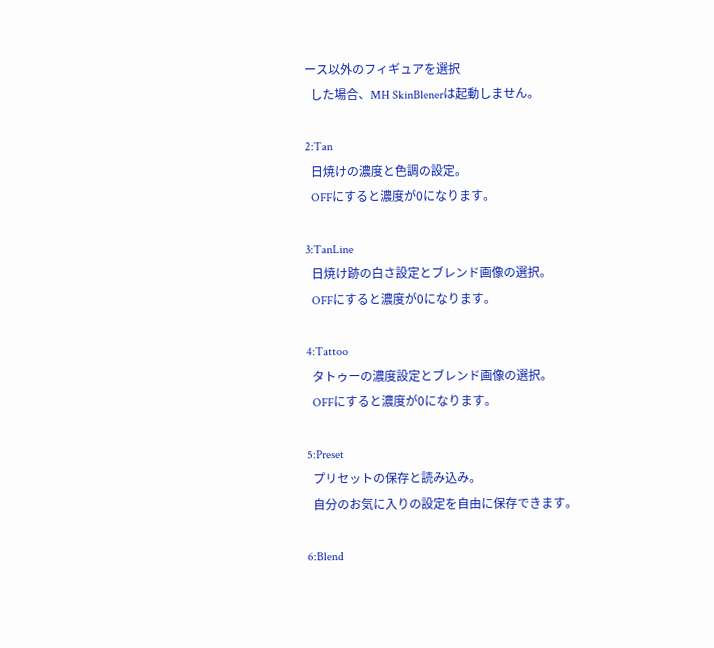ース以外のフィギュアを選択
  した場合、MH SkinBlenerは起動しません。

2:Tan
  日焼けの濃度と色調の設定。
  OFFにすると濃度が0になります。

3:TanLine
  日焼け跡の白さ設定とブレンド画像の選択。
  OFFにすると濃度が0になります。

4:Tattoo
  タトゥーの濃度設定とブレンド画像の選択。
  OFFにすると濃度が0になります。

5:Preset
  プリセットの保存と読み込み。
  自分のお気に入りの設定を自由に保存できます。

6:Blend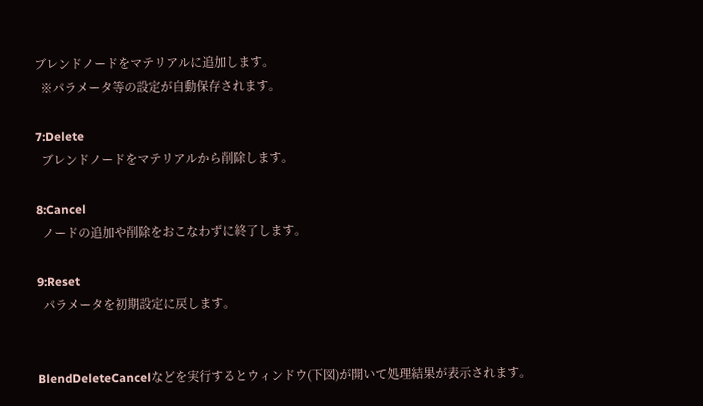ブレンドノードをマテリアルに追加します。
  ※パラメータ等の設定が自動保存されます。

7:Delete
  ブレンドノードをマテリアルから削除します。

8:Cancel
  ノードの追加や削除をおこなわずに終了します。

9:Reset
  パラメータを初期設定に戻します。


BlendDeleteCancelなどを実行するとウィンドウ(下図)が開いて処理結果が表示されます。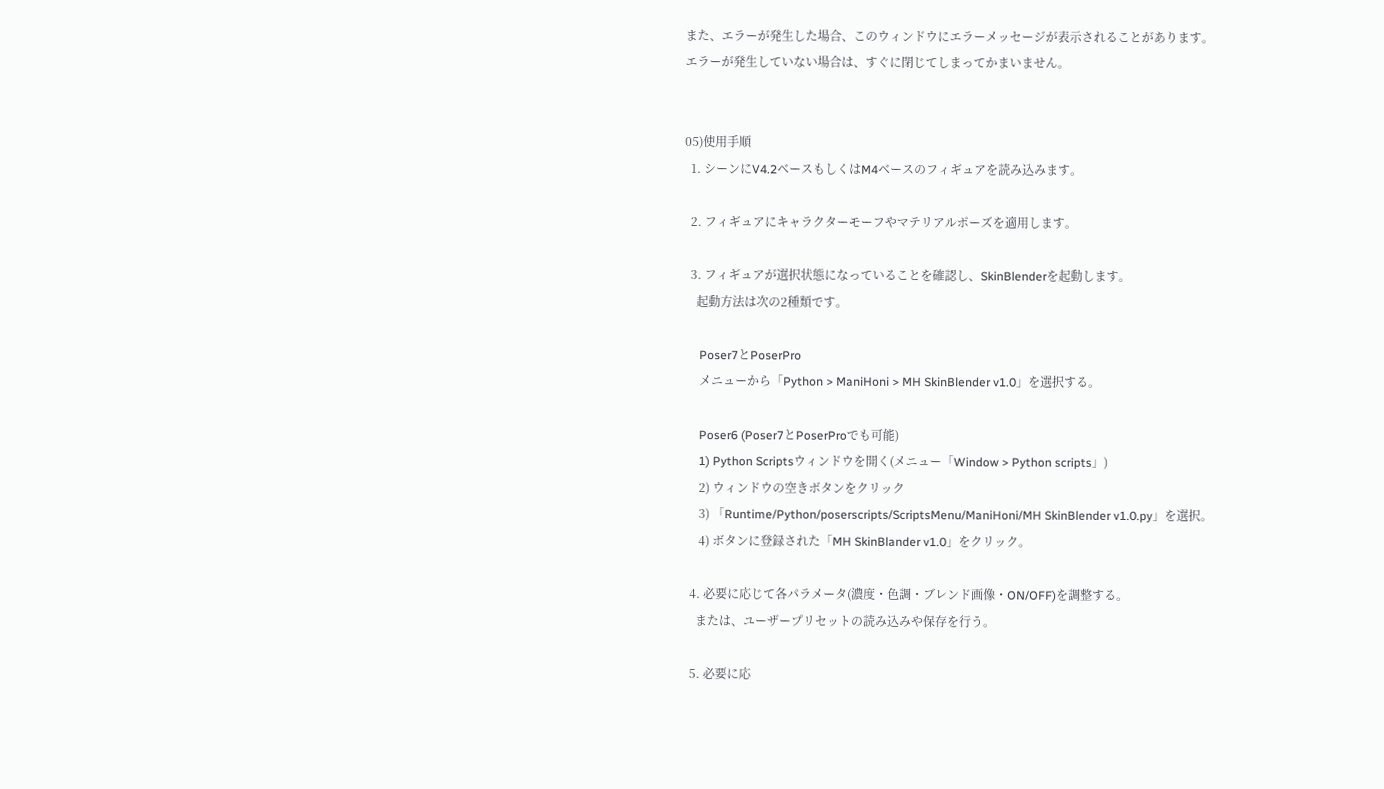また、エラーが発生した場合、このウィンドウにエラーメッセージが表示されることがあります。
エラーが発生していない場合は、すぐに閉じてしまってかまいません。


05)使用手順
  1. シーンにV4.2ベースもしくはM4ベースのフィギュアを読み込みます。

  2. フィギュアにキャラクターモーフやマテリアルポーズを適用します。

  3. フィギュアが選択状態になっていることを確認し、SkinBlenderを起動します。
    起動方法は次の2種類です。

     Poser7とPoserPro
     メニューから「Python > ManiHoni > MH SkinBlender v1.0」を選択する。

     Poser6 (Poser7とPoserProでも可能)
     1) Python Scriptsウィンドウを開く(メニュー「Window > Python scripts」)
     2) ウィンドウの空きボタンをクリック
     3) 「Runtime/Python/poserscripts/ScriptsMenu/ManiHoni/MH SkinBlender v1.0.py」を選択。
     4) ボタンに登録された「MH SkinBlander v1.0」をクリック。

  4. 必要に応じて各パラメータ(濃度・色調・ブレンド画像・ON/OFF)を調整する。
    または、ユーザープリセットの読み込みや保存を行う。

  5. 必要に応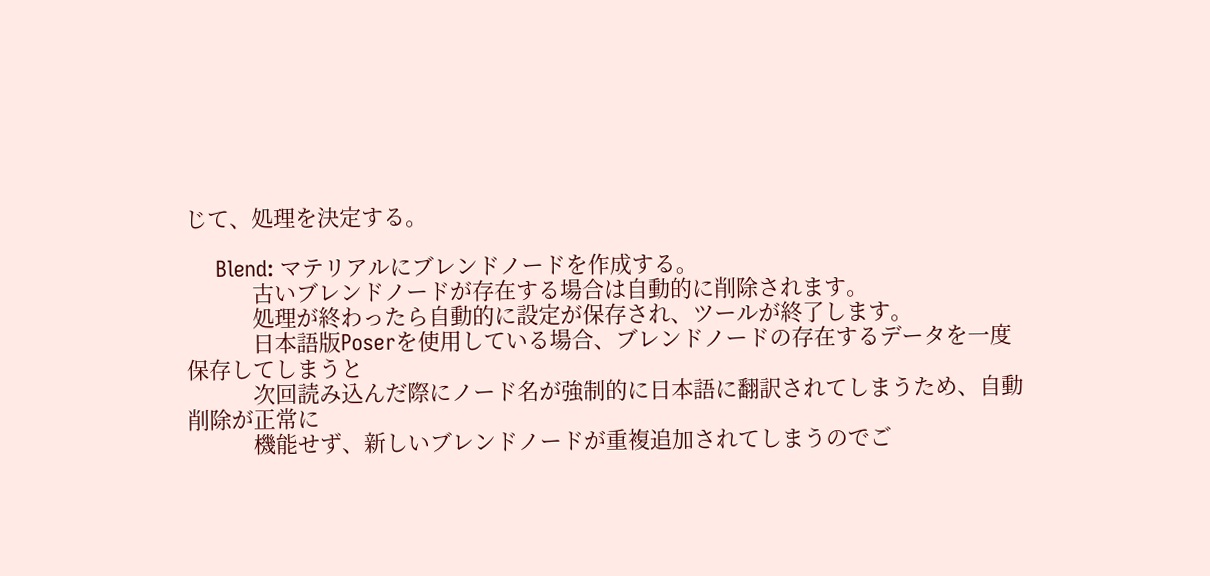じて、処理を決定する。

     Blend: マテリアルにブレンドノードを作成する。
           古いブレンドノードが存在する場合は自動的に削除されます。
           処理が終わったら自動的に設定が保存され、ツールが終了します。
           日本語版Poserを使用している場合、ブレンドノードの存在するデータを一度保存してしまうと
           次回読み込んだ際にノード名が強制的に日本語に翻訳されてしまうため、自動削除が正常に
           機能せず、新しいブレンドノードが重複追加されてしまうのでご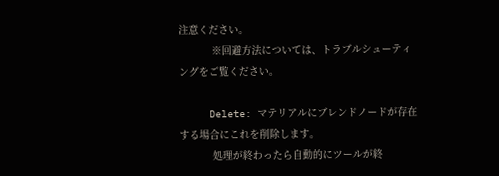注意ください。
           ※回避方法については、トラブルシューティングをご覧ください。

     Delete: マテリアルにブレンドノードが存在する場合にこれを削除します。
           処理が終わったら自動的にツールが終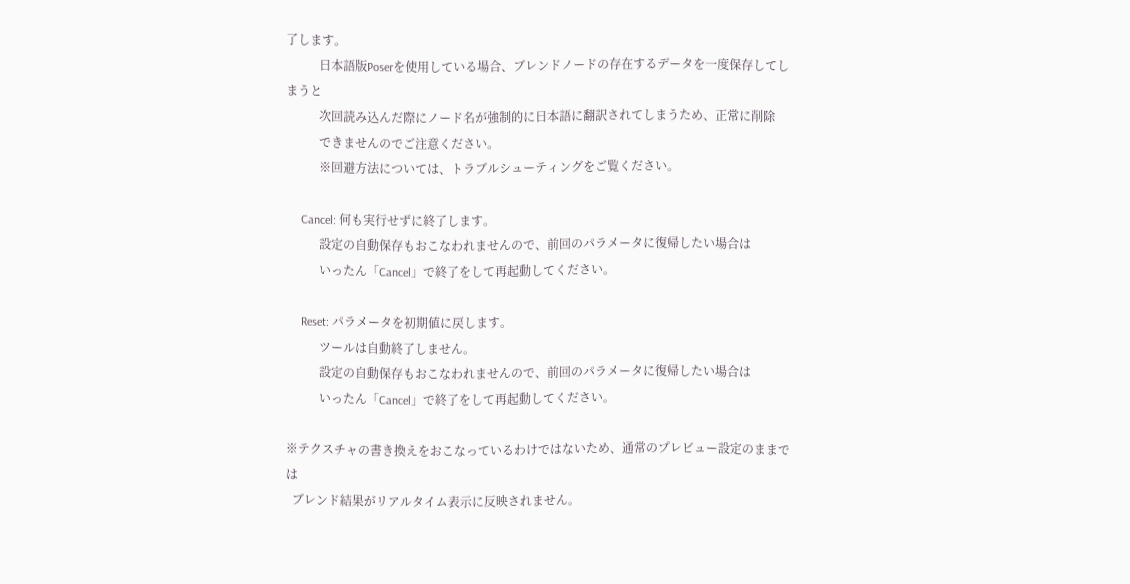了します。
           日本語版Poserを使用している場合、ブレンドノードの存在するデータを一度保存してしまうと
           次回読み込んだ際にノード名が強制的に日本語に翻訳されてしまうため、正常に削除
           できませんのでご注意ください。
           ※回避方法については、トラブルシューティングをご覧ください。

     Cancel: 何も実行せずに終了します。
           設定の自動保存もおこなわれませんので、前回のパラメータに復帰したい場合は
           いったん「Cancel」で終了をして再起動してください。

     Reset: パラメータを初期値に戻します。
           ツールは自動終了しません。
           設定の自動保存もおこなわれませんので、前回のパラメータに復帰したい場合は
           いったん「Cancel」で終了をして再起動してください。

※テクスチャの書き換えをおこなっているわけではないため、通常のプレビュー設定のままでは
  ブレンド結果がリアルタイム表示に反映されません。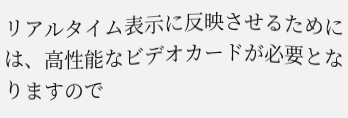リアルタイム表示に反映させるためには、高性能なビデオカードが必要となりますので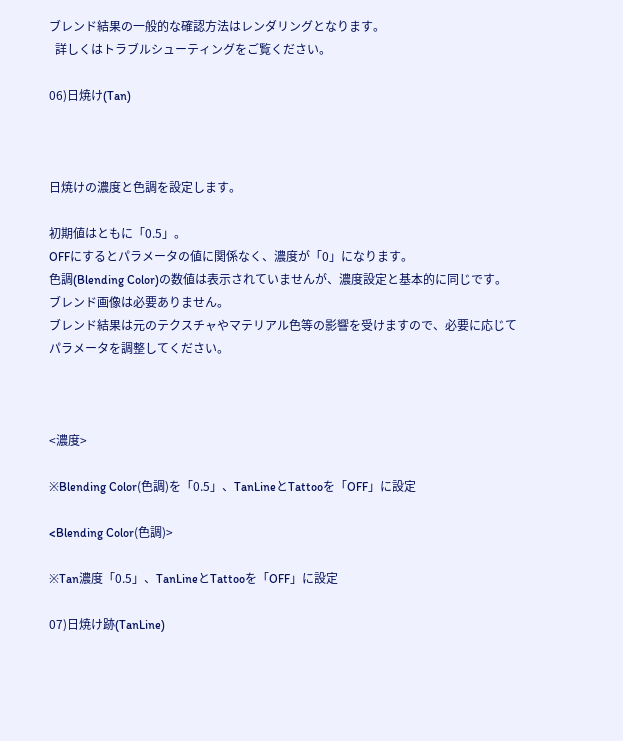ブレンド結果の一般的な確認方法はレンダリングとなります。
  詳しくはトラブルシューティングをご覧ください。

06)日焼け(Tan)



日焼けの濃度と色調を設定します。

初期値はともに「0.5」。
OFFにするとパラメータの値に関係なく、濃度が「0」になります。
色調(Blending Color)の数値は表示されていませんが、濃度設定と基本的に同じです。
ブレンド画像は必要ありません。
ブレンド結果は元のテクスチャやマテリアル色等の影響を受けますので、必要に応じて
パラメータを調整してください。



<濃度>

※Blending Color(色調)を「0.5」、TanLineとTattooを「OFF」に設定

<Blending Color(色調)>

※Tan濃度「0.5」、TanLineとTattooを「OFF」に設定

07)日焼け跡(TanLine)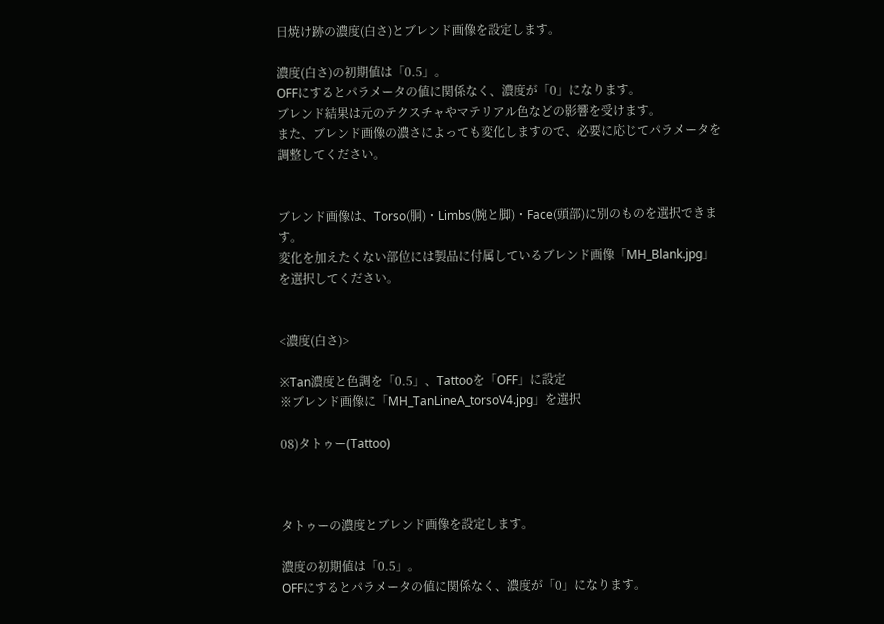日焼け跡の濃度(白さ)とブレンド画像を設定します。

濃度(白さ)の初期値は「0.5」。
OFFにするとパラメータの値に関係なく、濃度が「0」になります。
ブレンド結果は元のテクスチャやマテリアル色などの影響を受けます。
また、ブレンド画像の濃さによっても変化しますので、必要に応じてパラメータを調整してください。


ブレンド画像は、Torso(胴)・Limbs(腕と脚)・Face(頭部)に別のものを選択できます。
変化を加えたくない部位には製品に付属しているブレンド画像「MH_Blank.jpg」を選択してください。


<濃度(白さ)>

※Tan濃度と色調を「0.5」、Tattooを「OFF」に設定
※ブレンド画像に「MH_TanLineA_torsoV4.jpg」を選択

08)タトゥー(Tattoo)



タトゥーの濃度とブレンド画像を設定します。

濃度の初期値は「0.5」。
OFFにするとパラメータの値に関係なく、濃度が「0」になります。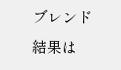ブレンド結果は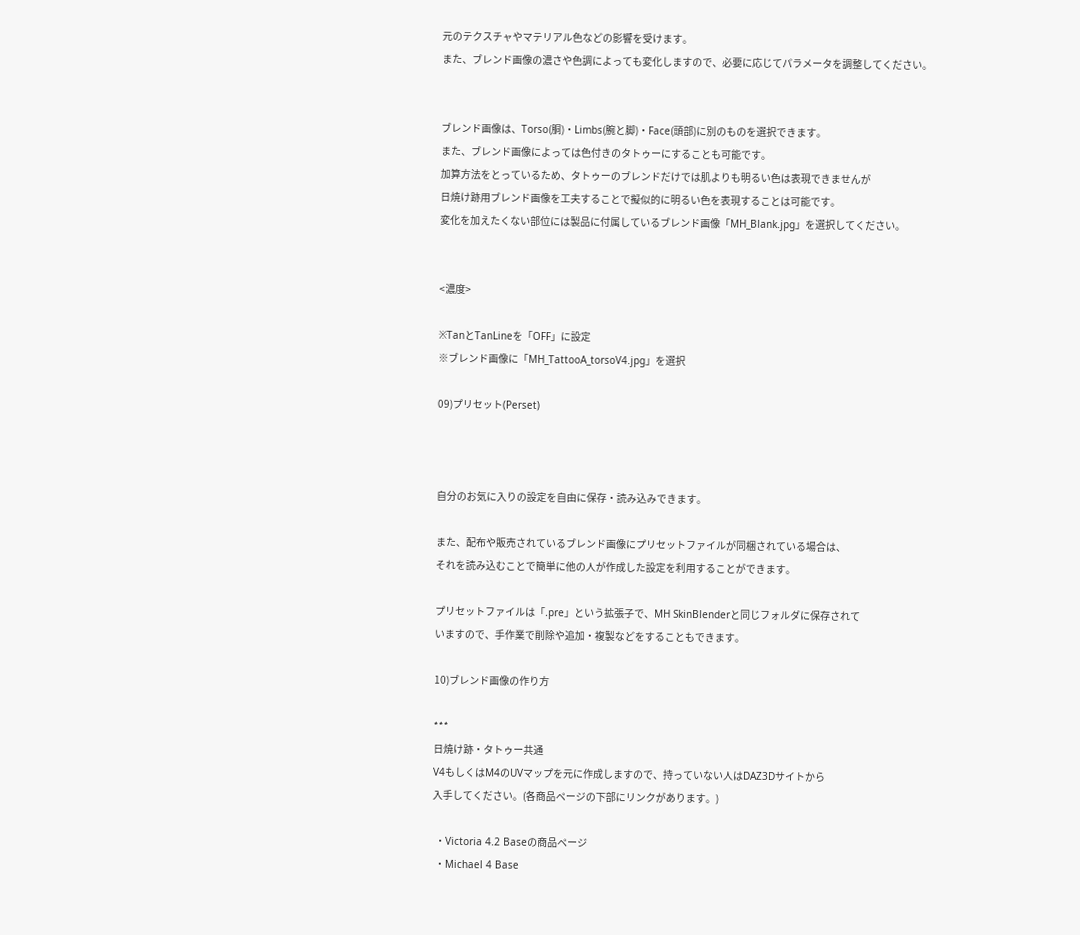元のテクスチャやマテリアル色などの影響を受けます。
また、ブレンド画像の濃さや色調によっても変化しますので、必要に応じてパラメータを調整してください。


ブレンド画像は、Torso(胴)・Limbs(腕と脚)・Face(頭部)に別のものを選択できます。
また、ブレンド画像によっては色付きのタトゥーにすることも可能です。
加算方法をとっているため、タトゥーのブレンドだけでは肌よりも明るい色は表現できませんが
日焼け跡用ブレンド画像を工夫することで擬似的に明るい色を表現することは可能です。
変化を加えたくない部位には製品に付属しているブレンド画像「MH_Blank.jpg」を選択してください。


<濃度>

※TanとTanLineを「OFF」に設定
※ブレンド画像に「MH_TattooA_torsoV4.jpg」を選択

09)プリセット(Perset)



自分のお気に入りの設定を自由に保存・読み込みできます。

また、配布や販売されているブレンド画像にプリセットファイルが同梱されている場合は、
それを読み込むことで簡単に他の人が作成した設定を利用することができます。

プリセットファイルは「.pre」という拡張子で、MH SkinBlenderと同じフォルダに保存されて
いますので、手作業で削除や追加・複製などをすることもできます。

10)ブレンド画像の作り方

***
日焼け跡・タトゥー共通
V4もしくはM4のUVマップを元に作成しますので、持っていない人はDAZ3Dサイトから
入手してください。(各商品ページの下部にリンクがあります。)

 ・Victoria 4.2 Baseの商品ページ
 ・Michael 4 Base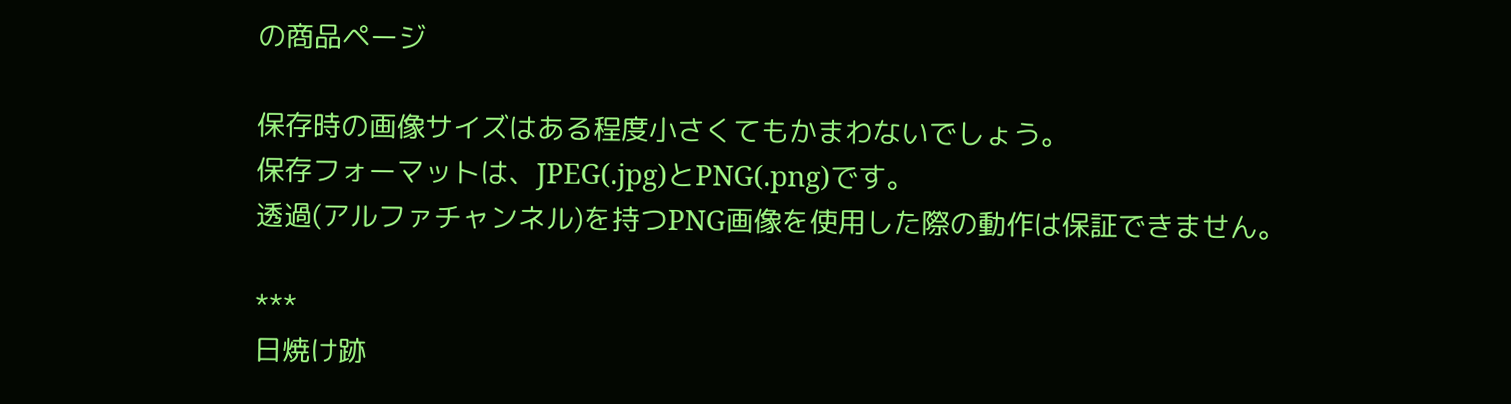の商品ページ

保存時の画像サイズはある程度小さくてもかまわないでしょう。
保存フォーマットは、JPEG(.jpg)とPNG(.png)です。
透過(アルファチャンネル)を持つPNG画像を使用した際の動作は保証できません。

***
日焼け跡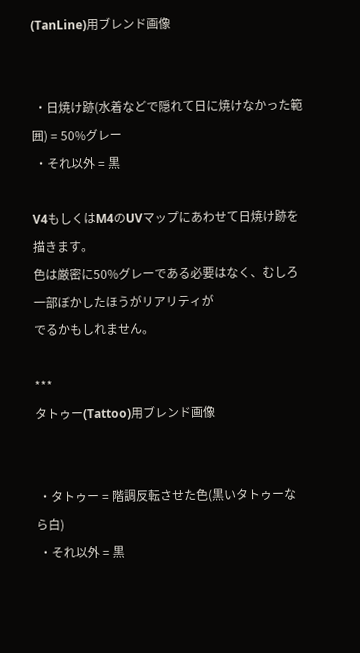(TanLine)用ブレンド画像


 ・日焼け跡(水着などで隠れて日に焼けなかった範囲) = 50%グレー
 ・それ以外 = 黒

V4もしくはM4のUVマップにあわせて日焼け跡を描きます。
色は厳密に50%グレーである必要はなく、むしろ一部ぼかしたほうがリアリティが
でるかもしれません。

***
タトゥー(Tattoo)用ブレンド画像


 ・タトゥー = 階調反転させた色(黒いタトゥーなら白)
 ・それ以外 = 黒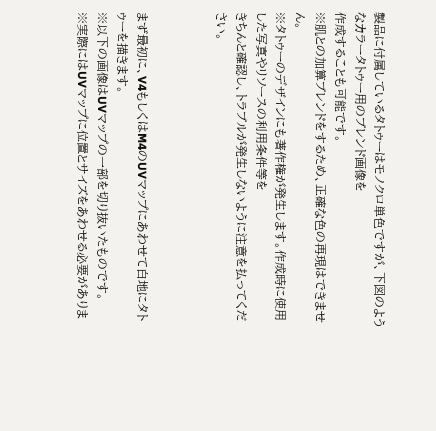製品に付属しているタトゥーはモノクロ単色ですが、下図のようなカラータトゥー用のブレンド画像を
作成することも可能です。
※肌との加算ブレンドをするため、正確な色の再現はできません。
※タトゥーのデザインにも著作権が発生します。作成時に使用した写真やリソースの利用条件等を
きちんと確認し、トラブルが発生しないように注意を払ってください。



まず最初に、V4もしくはM4のUVマップにあわせて白地にタトゥーを描きます。
※以下の画像はUVマップの一部を切り抜いたものです。
※実際にはUVマップに位置とサイズをあわせる必要がありま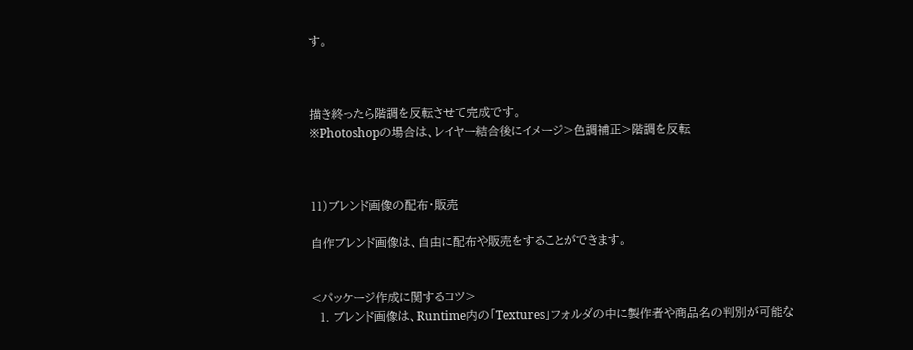す。



描き終ったら階調を反転させて完成です。
※Photoshopの場合は、レイヤー結合後にイメージ>色調補正>階調を反転



11)ブレンド画像の配布・販売

自作ブレンド画像は、自由に配布や販売をすることができます。


<パッケージ作成に関するコツ>
  1. ブレンド画像は、Runtime内の「Textures」フォルダの中に製作者や商品名の判別が可能な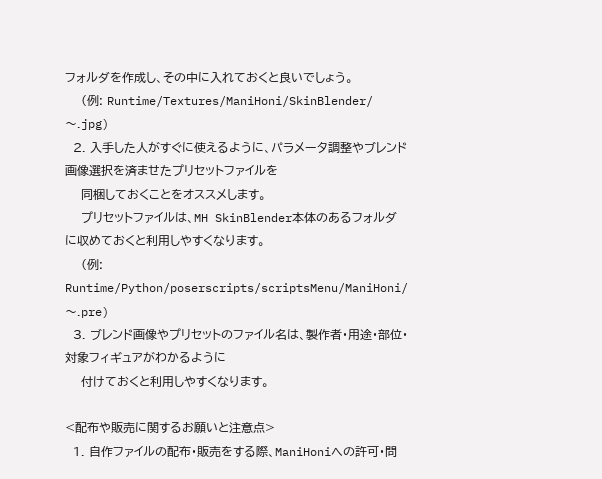フォルダを作成し、その中に入れておくと良いでしょう。
    (例: Runtime/Textures/ManiHoni/SkinBlender/〜.jpg)
  2. 入手した人がすぐに使えるように、パラメータ調整やブレンド画像選択を済ませたプリセットファイルを
    同梱しておくことをオススメします。
    プリセットファイルは、MH SkinBlender本体のあるフォルダに収めておくと利用しやすくなります。
    (例: Runtime/Python/poserscripts/scriptsMenu/ManiHoni/〜.pre)
  3. ブレンド画像やプリセットのファイル名は、製作者・用途・部位・対象フィギュアがわかるように
    付けておくと利用しやすくなります。

<配布や販売に関するお願いと注意点>
  1. 自作ファイルの配布・販売をする際、ManiHoniへの許可・問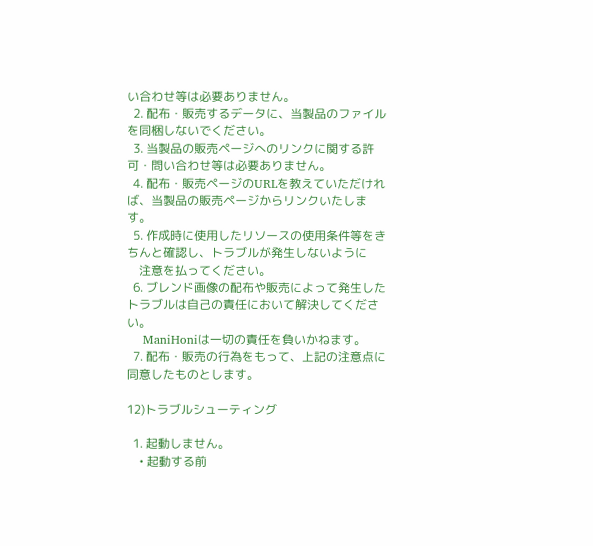い合わせ等は必要ありません。
  2. 配布・販売するデータに、当製品のファイルを同梱しないでください。
  3. 当製品の販売ページへのリンクに関する許可・問い合わせ等は必要ありません。
  4. 配布・販売ページのURLを教えていただければ、当製品の販売ページからリンクいたします。
  5. 作成時に使用したリソースの使用条件等をきちんと確認し、トラブルが発生しないように
    注意を払ってください。
  6. ブレンド画像の配布や販売によって発生したトラブルは自己の責任において解決してください。
    ManiHoniは一切の責任を負いかねます。
  7. 配布・販売の行為をもって、上記の注意点に同意したものとします。

12)トラブルシューティング

  1. 起動しません。
    • 起動する前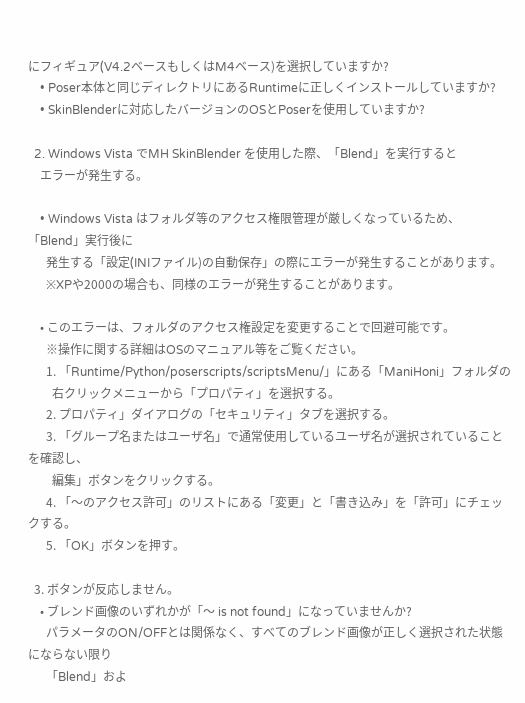にフィギュア(V4.2ベースもしくはM4ベース)を選択していますか?
    • Poser本体と同じディレクトリにあるRuntimeに正しくインストールしていますか?
    • SkinBlenderに対応したバージョンのOSとPoserを使用していますか?

  2. Windows Vista でMH SkinBlender を使用した際、「Blend」を実行すると
    エラーが発生する。

    • Windows Vista はフォルダ等のアクセス権限管理が厳しくなっているため、「Blend」実行後に
      発生する「設定(INIファイル)の自動保存」の際にエラーが発生することがあります。
      ※XPや2000の場合も、同様のエラーが発生することがあります。

    • このエラーは、フォルダのアクセス権設定を変更することで回避可能です。
      ※操作に関する詳細はOSのマニュアル等をご覧ください。
      1. 「Runtime/Python/poserscripts/scriptsMenu/」にある「ManiHoni」フォルダの
        右クリックメニューから「プロパティ」を選択する。
      2. プロパティ」ダイアログの「セキュリティ」タブを選択する。
      3. 「グループ名またはユーザ名」で通常使用しているユーザ名が選択されていることを確認し、
        編集」ボタンをクリックする。
      4. 「〜のアクセス許可」のリストにある「変更」と「書き込み」を「許可」にチェックする。
      5. 「OK」ボタンを押す。

  3. ボタンが反応しません。
    • ブレンド画像のいずれかが「〜 is not found」になっていませんか?
      パラメータのON/OFFとは関係なく、すべてのブレンド画像が正しく選択された状態にならない限り
      「Blend」およ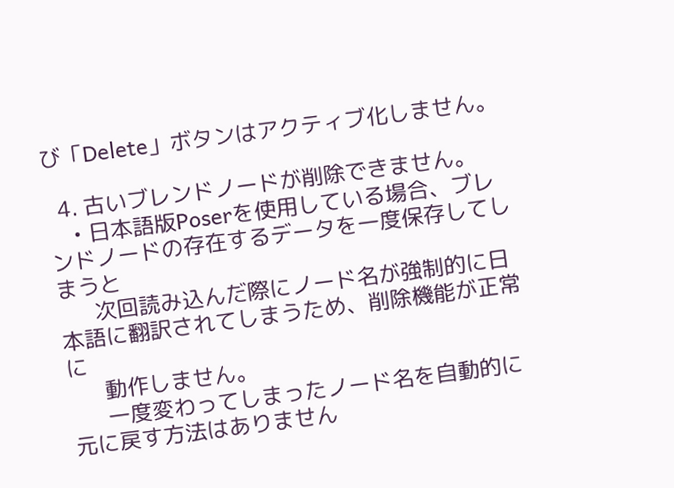び「Delete」ボタンはアクティブ化しません。

  4. 古いブレンドノードが削除できません。
    • 日本語版Poserを使用している場合、ブレンドノードの存在するデータを一度保存してしまうと
      次回読み込んだ際にノード名が強制的に日本語に翻訳されてしまうため、削除機能が正常に
      動作しません。
      一度変わってしまったノード名を自動的に元に戻す方法はありません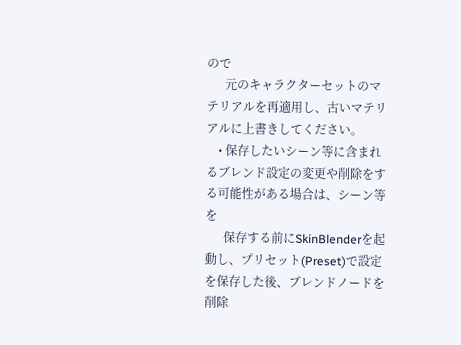ので
      元のキャラクターセットのマテリアルを再適用し、古いマテリアルに上書きしてください。
    • 保存したいシーン等に含まれるブレンド設定の変更や削除をする可能性がある場合は、シーン等を
      保存する前にSkinBlenderを起動し、プリセット(Preset)で設定を保存した後、ブレンドノードを削除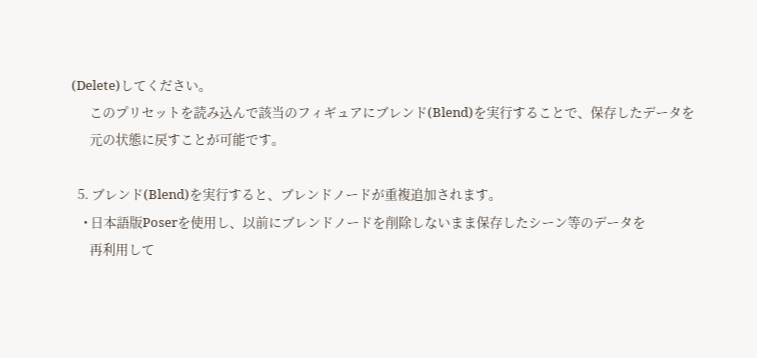(Delete)してください。
      このプリセットを読み込んで該当のフィギュアにブレンド(Blend)を実行することで、保存したデータを
      元の状態に戻すことが可能です。

  5. ブレンド(Blend)を実行すると、ブレンドノードが重複追加されます。
    • 日本語版Poserを使用し、以前にブレンドノードを削除しないまま保存したシーン等のデータを
      再利用して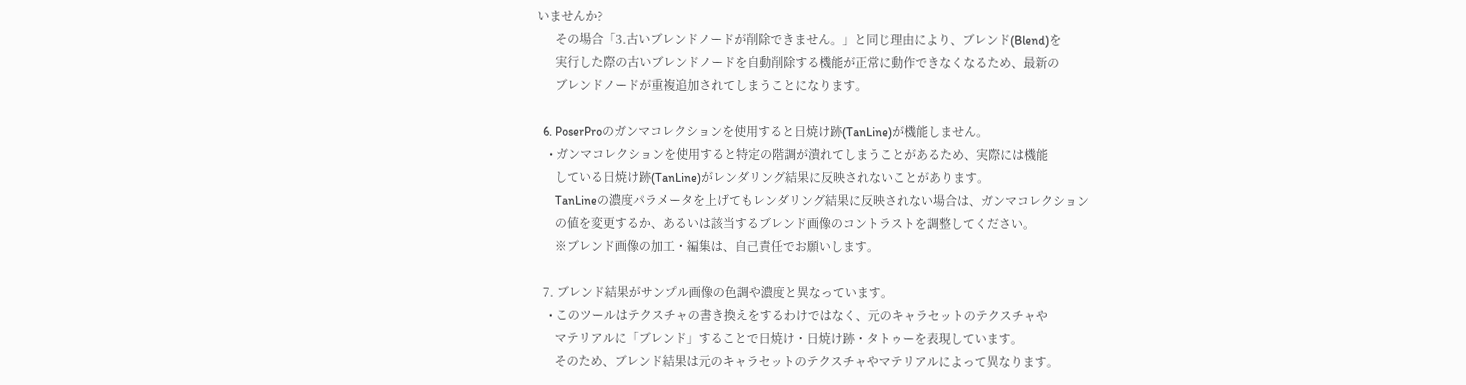いませんか?
      その場合「3.古いブレンドノードが削除できません。」と同じ理由により、ブレンド(Blend)を
      実行した際の古いブレンドノードを自動削除する機能が正常に動作できなくなるため、最新の
      ブレンドノードが重複追加されてしまうことになります。

  6. PoserProのガンマコレクションを使用すると日焼け跡(TanLine)が機能しません。
    • ガンマコレクションを使用すると特定の階調が潰れてしまうことがあるため、実際には機能
      している日焼け跡(TanLine)がレンダリング結果に反映されないことがあります。
      TanLineの濃度パラメータを上げてもレンダリング結果に反映されない場合は、ガンマコレクション
      の値を変更するか、あるいは該当するブレンド画像のコントラストを調整してください。
      ※ブレンド画像の加工・編集は、自己責任でお願いします。

  7. ブレンド結果がサンプル画像の色調や濃度と異なっています。
    • このツールはテクスチャの書き換えをするわけではなく、元のキャラセットのテクスチャや
      マテリアルに「ブレンド」することで日焼け・日焼け跡・タトゥーを表現しています。
      そのため、ブレンド結果は元のキャラセットのテクスチャやマテリアルによって異なります。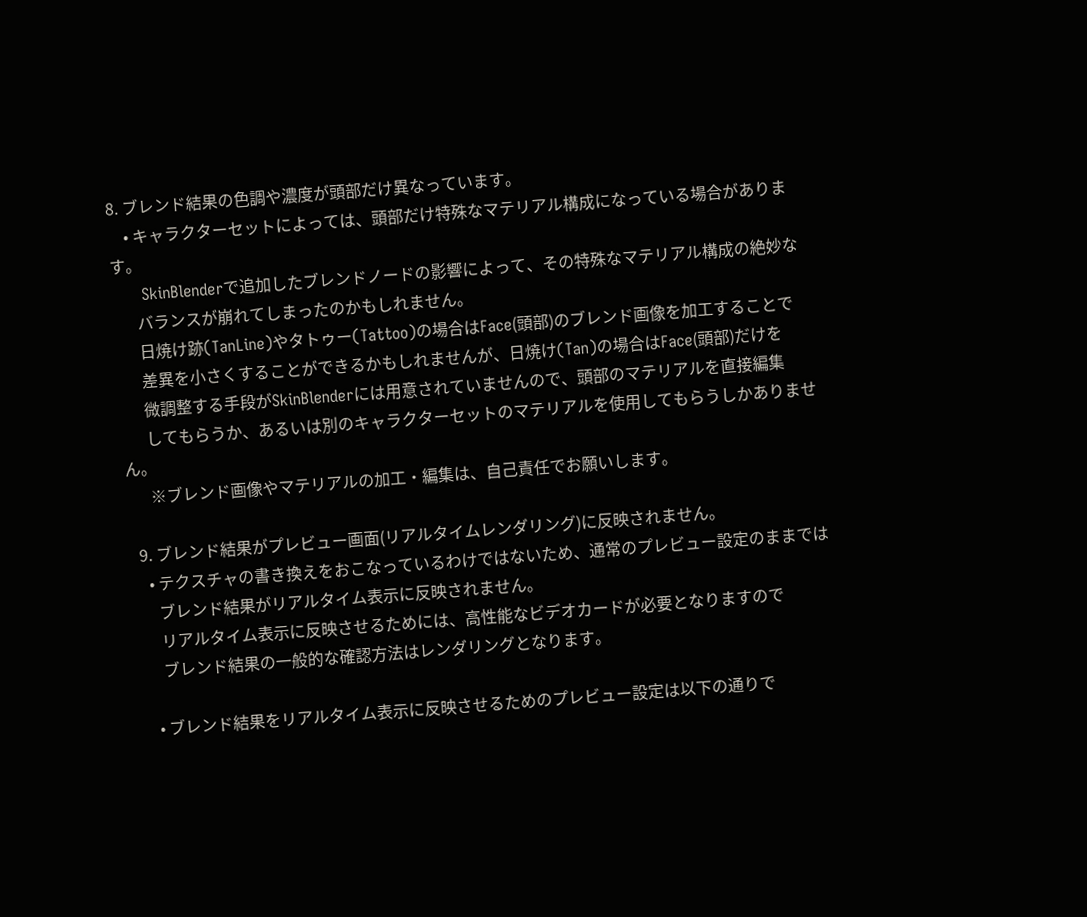8. ブレンド結果の色調や濃度が頭部だけ異なっています。
    • キャラクターセットによっては、頭部だけ特殊なマテリアル構成になっている場合があります。
      SkinBlenderで追加したブレンドノードの影響によって、その特殊なマテリアル構成の絶妙な
      バランスが崩れてしまったのかもしれません。
      日焼け跡(TanLine)やタトゥー(Tattoo)の場合はFace(頭部)のブレンド画像を加工することで
      差異を小さくすることができるかもしれませんが、日焼け(Tan)の場合はFace(頭部)だけを
      微調整する手段がSkinBlenderには用意されていませんので、頭部のマテリアルを直接編集
      してもらうか、あるいは別のキャラクターセットのマテリアルを使用してもらうしかありません。
      ※ブレンド画像やマテリアルの加工・編集は、自己責任でお願いします。

  9. ブレンド結果がプレビュー画面(リアルタイムレンダリング)に反映されません。
    • テクスチャの書き換えをおこなっているわけではないため、通常のプレビュー設定のままでは
      ブレンド結果がリアルタイム表示に反映されません。
      リアルタイム表示に反映させるためには、高性能なビデオカードが必要となりますので
      ブレンド結果の一般的な確認方法はレンダリングとなります。

    • ブレンド結果をリアルタイム表示に反映させるためのプレビュー設定は以下の通りで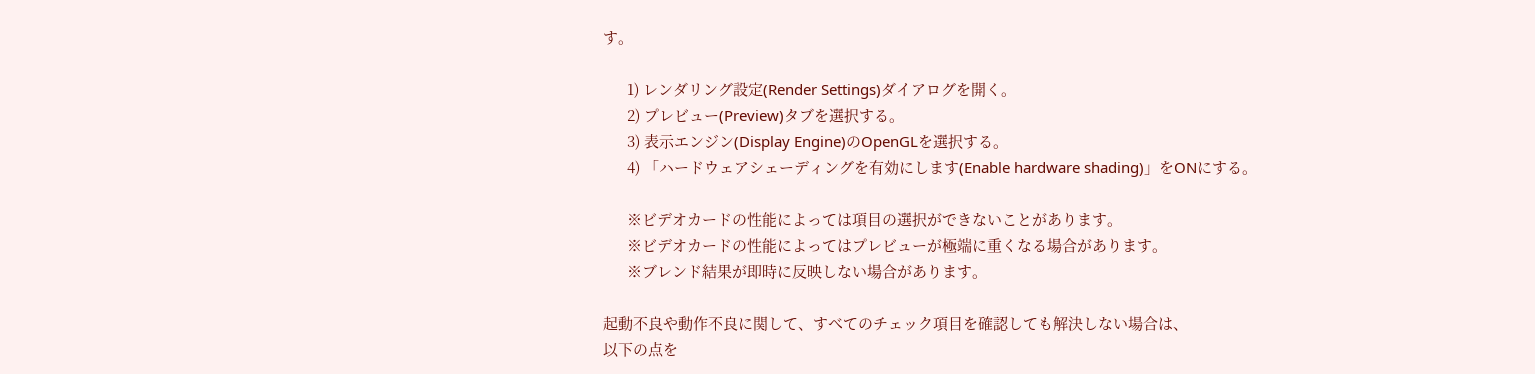す。

      1) レンダリング設定(Render Settings)ダイアログを開く。
      2) プレビュー(Preview)タブを選択する。
      3) 表示エンジン(Display Engine)のOpenGLを選択する。
      4) 「ハードウェアシェーディングを有効にします(Enable hardware shading)」をONにする。

      ※ビデオカードの性能によっては項目の選択ができないことがあります。
      ※ビデオカードの性能によってはプレビューが極端に重くなる場合があります。
      ※ブレンド結果が即時に反映しない場合があります。

起動不良や動作不良に関して、すべてのチェック項目を確認しても解決しない場合は、
以下の点を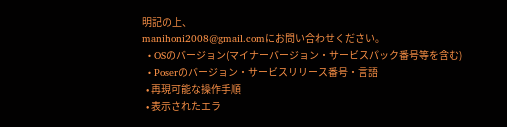明記の上、
manihoni2008@gmail.comにお問い合わせください。
  • OSのバージョン(マイナーバージョン・サービスパック番号等を含む)
  • Poserのバージョン・サービスリリース番号・言語
  • 再現可能な操作手順
  • 表示されたエラ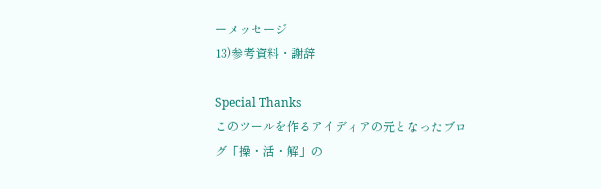ーメッセージ
13)参考資料・謝辞

Special Thanks
このツールを作るアイディアの元となったブログ「操・活・解」の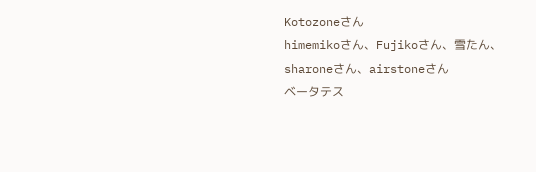Kotozoneさん
himemikoさん、Fujikoさん、雪たん、sharoneさん、airstoneさん
ベータテス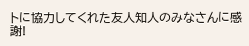トに協力してくれた友人知人のみなさんに感謝!